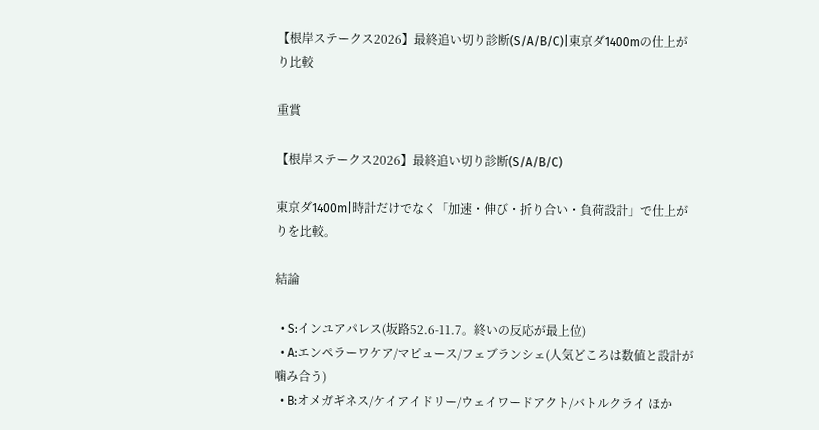【根岸ステークス2026】最終追い切り診断(S/A/B/C)|東京ダ1400mの仕上がり比較

重賞

【根岸ステークス2026】最終追い切り診断(S/A/B/C)

東京ダ1400m|時計だけでなく「加速・伸び・折り合い・負荷設計」で仕上がりを比較。

結論

  • S:インユアパレス(坂路52.6-11.7。終いの反応が最上位)
  • A:エンペラーワケア/マピュース/フェブランシェ(人気どころは数値と設計が噛み合う)
  • B:オメガギネス/ケイアイドリー/ウェイワードアクト/バトルクライ ほか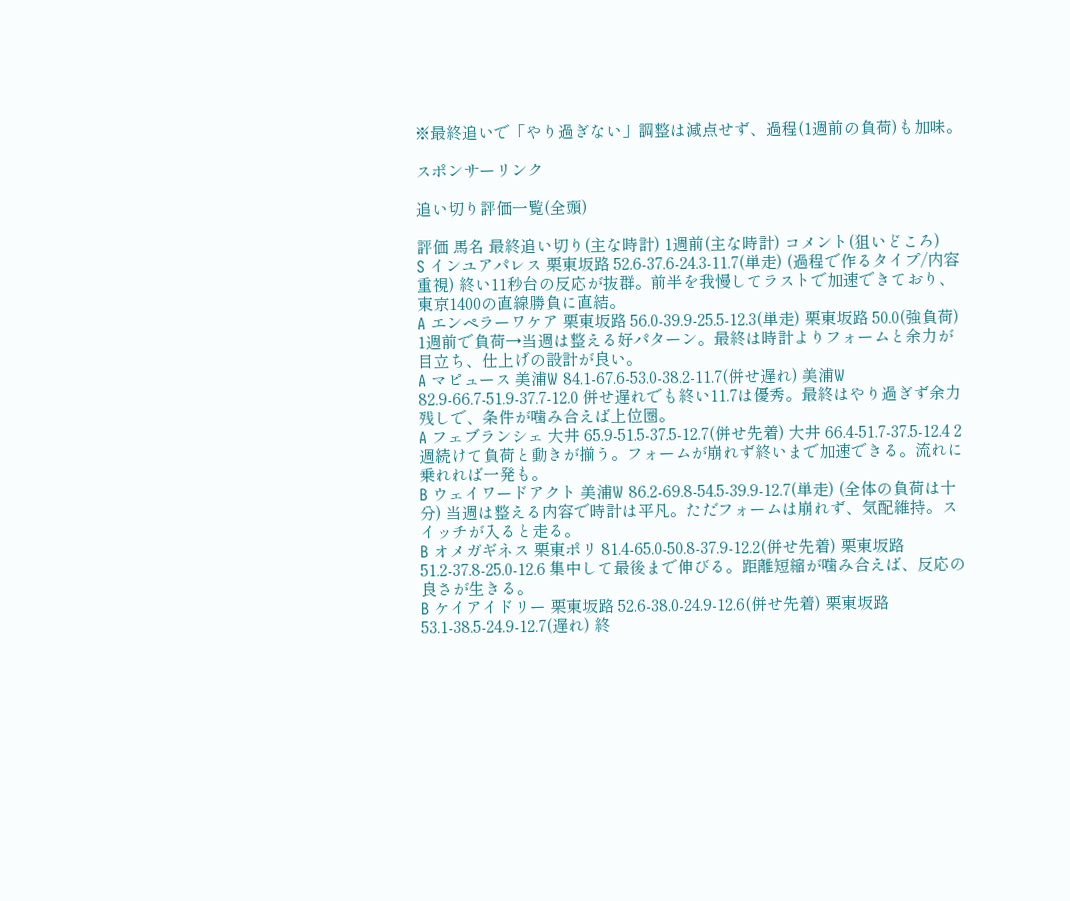※最終追いで「やり過ぎない」調整は減点せず、過程(1週前の負荷)も加味。

スポンサーリンク

追い切り評価一覧(全頭)

評価 馬名 最終追い切り(主な時計) 1週前(主な時計) コメント(狙いどころ)
S インユアパレス 栗東坂路 52.6-37.6-24.3-11.7(単走) (過程で作るタイプ/内容重視) 終い11秒台の反応が抜群。前半を我慢してラストで加速できており、東京1400の直線勝負に直結。
A エンペラーワケア 栗東坂路 56.0-39.9-25.5-12.3(単走) 栗東坂路 50.0(強負荷) 1週前で負荷→当週は整える好パターン。最終は時計よりフォームと余力が目立ち、仕上げの設計が良い。
A マピュース 美浦W 84.1-67.6-53.0-38.2-11.7(併せ遅れ) 美浦W 82.9-66.7-51.9-37.7-12.0 併せ遅れでも終い11.7は優秀。最終はやり過ぎず余力残しで、条件が噛み合えば上位圏。
A フェブランシェ 大井 65.9-51.5-37.5-12.7(併せ先着) 大井 66.4-51.7-37.5-12.4 2週続けて負荷と動きが揃う。フォームが崩れず終いまで加速できる。流れに乗れれば一発も。
B ウェイワードアクト 美浦W 86.2-69.8-54.5-39.9-12.7(単走) (全体の負荷は十分) 当週は整える内容で時計は平凡。ただフォームは崩れず、気配維持。スイッチが入ると走る。
B オメガギネス 栗東ポリ 81.4-65.0-50.8-37.9-12.2(併せ先着) 栗東坂路 51.2-37.8-25.0-12.6 集中して最後まで伸びる。距離短縮が噛み合えば、反応の良さが生きる。
B ケイアイドリー 栗東坂路 52.6-38.0-24.9-12.6(併せ先着) 栗東坂路 53.1-38.5-24.9-12.7(遅れ) 終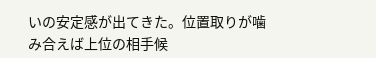いの安定感が出てきた。位置取りが噛み合えば上位の相手候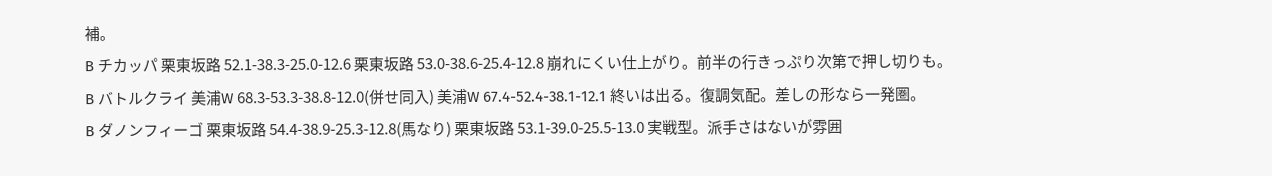補。
B チカッパ 栗東坂路 52.1-38.3-25.0-12.6 栗東坂路 53.0-38.6-25.4-12.8 崩れにくい仕上がり。前半の行きっぷり次第で押し切りも。
B バトルクライ 美浦W 68.3-53.3-38.8-12.0(併せ同入) 美浦W 67.4-52.4-38.1-12.1 終いは出る。復調気配。差しの形なら一発圏。
B ダノンフィーゴ 栗東坂路 54.4-38.9-25.3-12.8(馬なり) 栗東坂路 53.1-39.0-25.5-13.0 実戦型。派手さはないが雰囲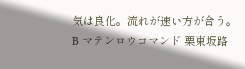気は良化。流れが速い方が合う。
B マテンロウコマンド 栗東坂路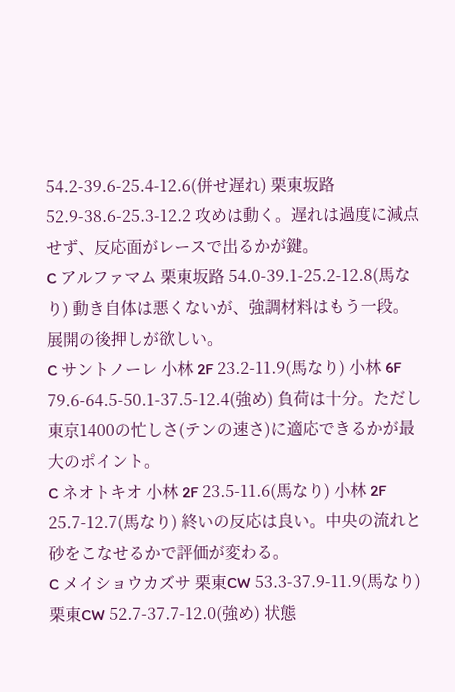54.2-39.6-25.4-12.6(併せ遅れ) 栗東坂路 52.9-38.6-25.3-12.2 攻めは動く。遅れは過度に減点せず、反応面がレースで出るかが鍵。
C アルファマム 栗東坂路 54.0-39.1-25.2-12.8(馬なり) 動き自体は悪くないが、強調材料はもう一段。展開の後押しが欲しい。
C サントノーレ 小林 2F 23.2-11.9(馬なり) 小林 6F 79.6-64.5-50.1-37.5-12.4(強め) 負荷は十分。ただし東京1400の忙しさ(テンの速さ)に適応できるかが最大のポイント。
C ネオトキオ 小林 2F 23.5-11.6(馬なり) 小林 2F 25.7-12.7(馬なり) 終いの反応は良い。中央の流れと砂をこなせるかで評価が変わる。
C メイショウカズサ 栗東CW 53.3-37.9-11.9(馬なり) 栗東CW 52.7-37.7-12.0(強め) 状態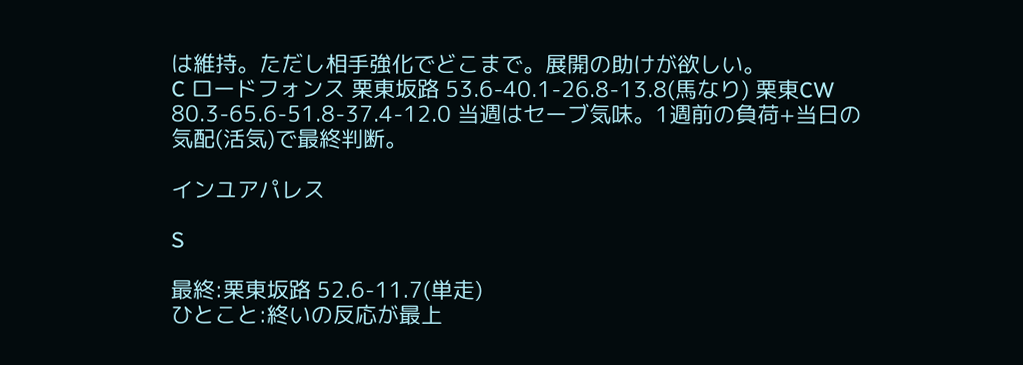は維持。ただし相手強化でどこまで。展開の助けが欲しい。
C ロードフォンス 栗東坂路 53.6-40.1-26.8-13.8(馬なり) 栗東CW 80.3-65.6-51.8-37.4-12.0 当週はセーブ気味。1週前の負荷+当日の気配(活気)で最終判断。

インユアパレス

S

最終:栗東坂路 52.6-11.7(単走)
ひとこと:終いの反応が最上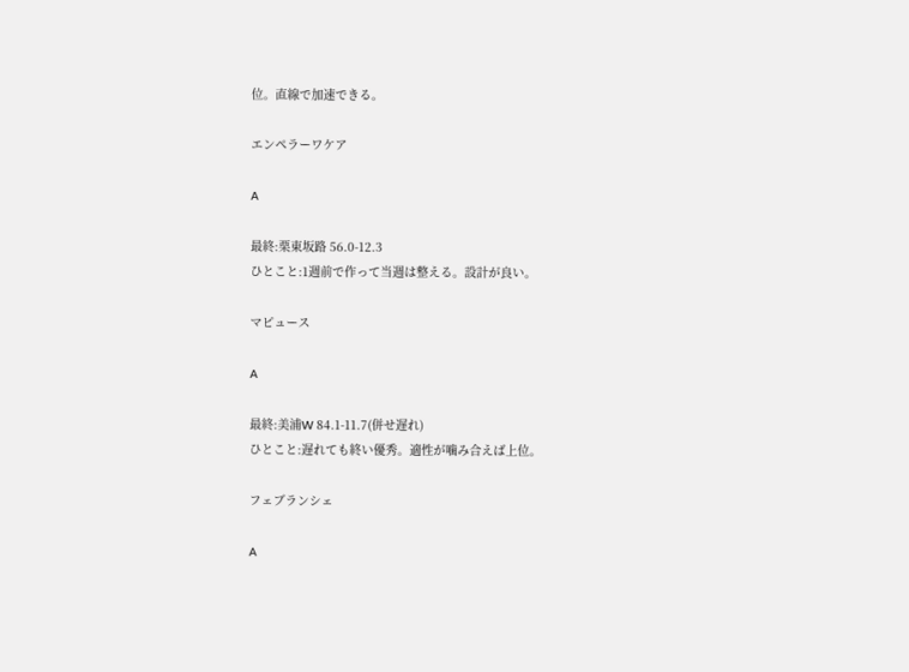位。直線で加速できる。

エンペラーワケア

A

最終:栗東坂路 56.0-12.3
ひとこと:1週前で作って当週は整える。設計が良い。

マピュース

A

最終:美浦W 84.1-11.7(併せ遅れ)
ひとこと:遅れても終い優秀。適性が噛み合えば上位。

フェブランシェ

A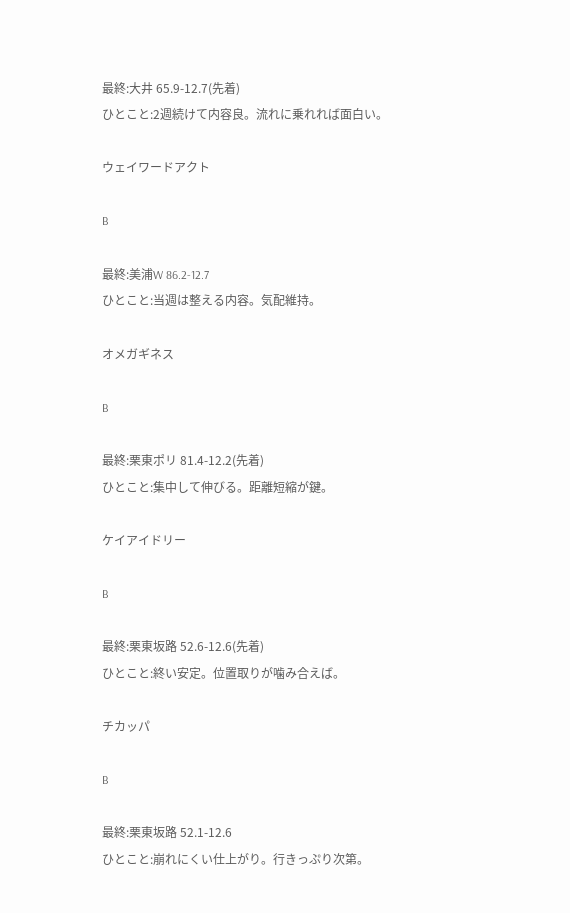最終:大井 65.9-12.7(先着)
ひとこと:2週続けて内容良。流れに乗れれば面白い。

ウェイワードアクト

B

最終:美浦W 86.2-12.7
ひとこと:当週は整える内容。気配維持。

オメガギネス

B

最終:栗東ポリ 81.4-12.2(先着)
ひとこと:集中して伸びる。距離短縮が鍵。

ケイアイドリー

B

最終:栗東坂路 52.6-12.6(先着)
ひとこと:終い安定。位置取りが噛み合えば。

チカッパ

B

最終:栗東坂路 52.1-12.6
ひとこと:崩れにくい仕上がり。行きっぷり次第。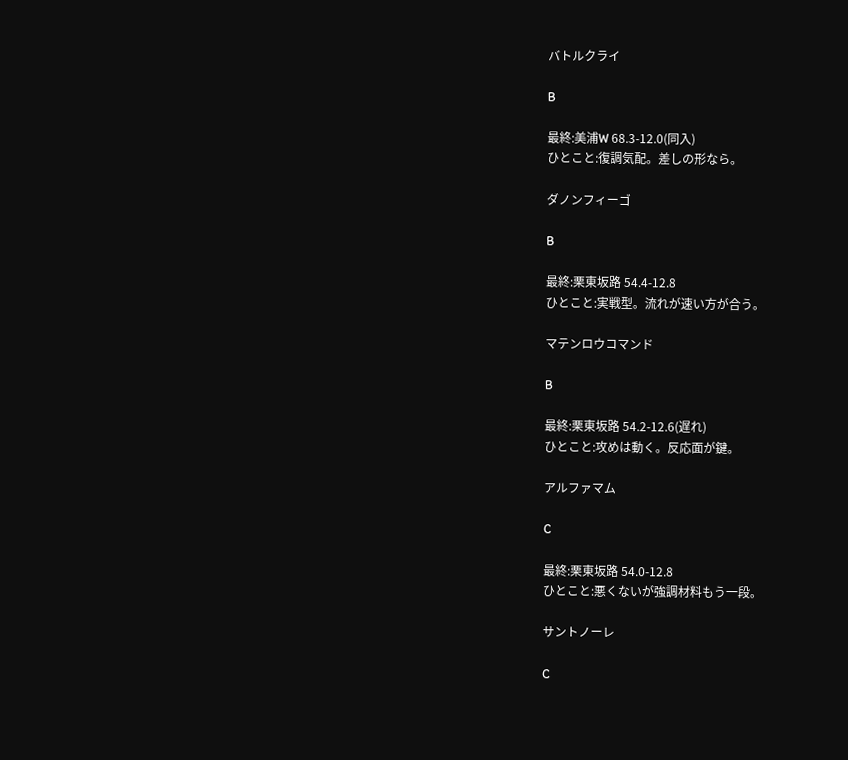バトルクライ

B

最終:美浦W 68.3-12.0(同入)
ひとこと:復調気配。差しの形なら。

ダノンフィーゴ

B

最終:栗東坂路 54.4-12.8
ひとこと:実戦型。流れが速い方が合う。

マテンロウコマンド

B

最終:栗東坂路 54.2-12.6(遅れ)
ひとこと:攻めは動く。反応面が鍵。

アルファマム

C

最終:栗東坂路 54.0-12.8
ひとこと:悪くないが強調材料もう一段。

サントノーレ

C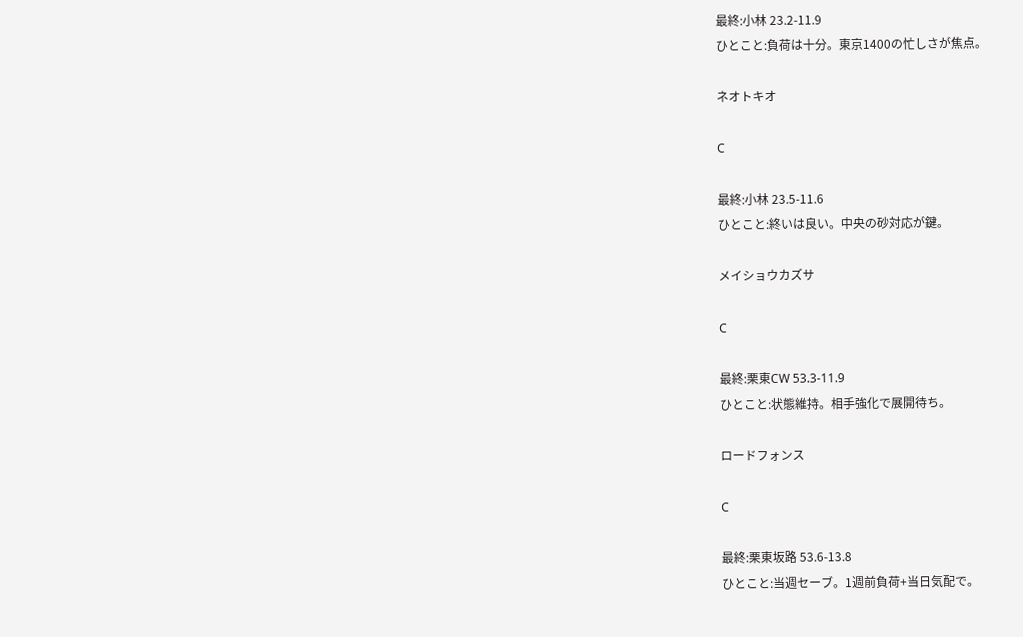最終:小林 23.2-11.9
ひとこと:負荷は十分。東京1400の忙しさが焦点。

ネオトキオ

C

最終:小林 23.5-11.6
ひとこと:終いは良い。中央の砂対応が鍵。

メイショウカズサ

C

最終:栗東CW 53.3-11.9
ひとこと:状態維持。相手強化で展開待ち。

ロードフォンス

C

最終:栗東坂路 53.6-13.8
ひとこと:当週セーブ。1週前負荷+当日気配で。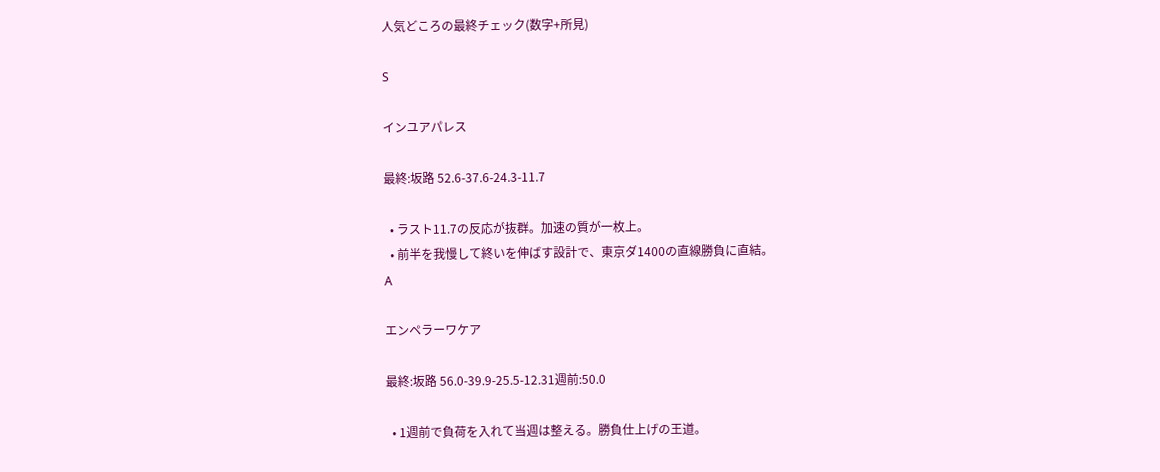人気どころの最終チェック(数字+所見)

S

インユアパレス

最終:坂路 52.6-37.6-24.3-11.7

  • ラスト11.7の反応が抜群。加速の質が一枚上。
  • 前半を我慢して終いを伸ばす設計で、東京ダ1400の直線勝負に直結。
A

エンペラーワケア

最終:坂路 56.0-39.9-25.5-12.31週前:50.0

  • 1週前で負荷を入れて当週は整える。勝負仕上げの王道。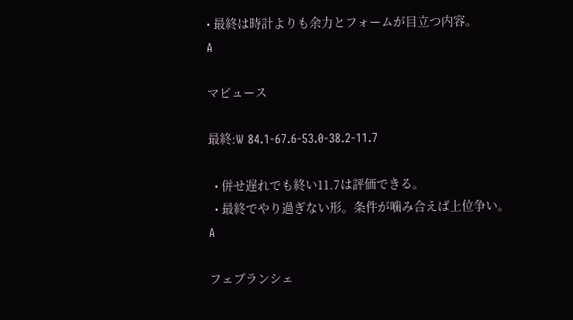• 最終は時計よりも余力とフォームが目立つ内容。
A

マピュース

最終:W 84.1-67.6-53.0-38.2-11.7

  • 併せ遅れでも終い11.7は評価できる。
  • 最終でやり過ぎない形。条件が噛み合えば上位争い。
A

フェブランシェ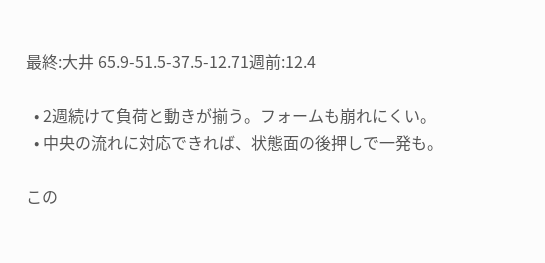最終:大井 65.9-51.5-37.5-12.71週前:12.4

  • 2週続けて負荷と動きが揃う。フォームも崩れにくい。
  • 中央の流れに対応できれば、状態面の後押しで一発も。

この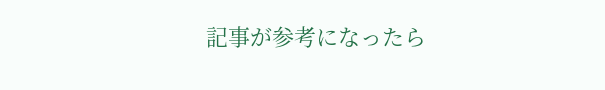記事が参考になったら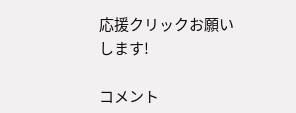応援クリックお願いします!

コメント